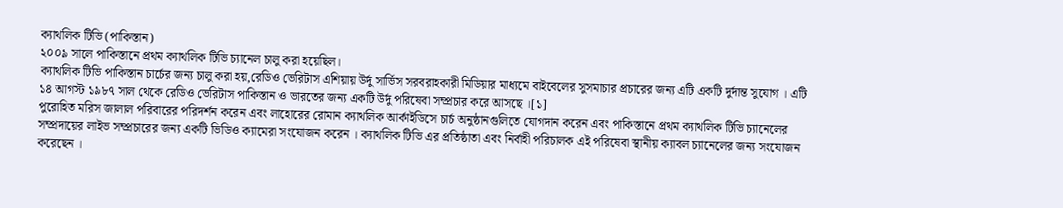ক্যাথলিক টিভি (পাকিস্তান)
২০০৯ সালে পাকিস্তানে প্রথম ক্যাথলিক টিভি চ্যানেল চালু করা হয়েছিল।
ক্যাথলিক টিভি পাকিস্তান চার্চের জন্য চালু করা হয়,রেডিও ভেরিটাস এশিয়ায় উর্দু সার্ভিস সরবরাহকারী মিডিয়ার মাধ্যমে বাইবেলের সুসমাচার প্রচারের জন্য এটি একটি দুর্দান্ত সুযোগ । এটি ১৪ আগস্ট ১৯৮৭ সাল থেকে রেডিও ভেরিটাস পাকিস্তান ও ভারতের জন্য একটি উর্দু পরিষেবা সম্প্রচার করে আসছে ।[১]
পুরোহিত মরিস জালাল পরিবারের পরিদর্শন করেন এবং লাহোরের রোমান ক্যাথলিক আর্কাইডিসে চার্চ অনুষ্ঠানগুলিতে যোগদান করেন এবং পাকিস্তানে প্রথম ক্যাথলিক টিভি চ্যানেলের সম্প্রদায়ের লাইভ সম্প্রচারের জন্য একটি ভিডিও ক্যামেরা সংযোজন করেন । ক্যাথলিক টিভি এর প্রতিষ্ঠাতা এবং নির্বাহী পরিচালক এই পরিষেবা স্থানীয় ক্যাবল চ্যানেলের জন্য সংযোজন করেছেন ।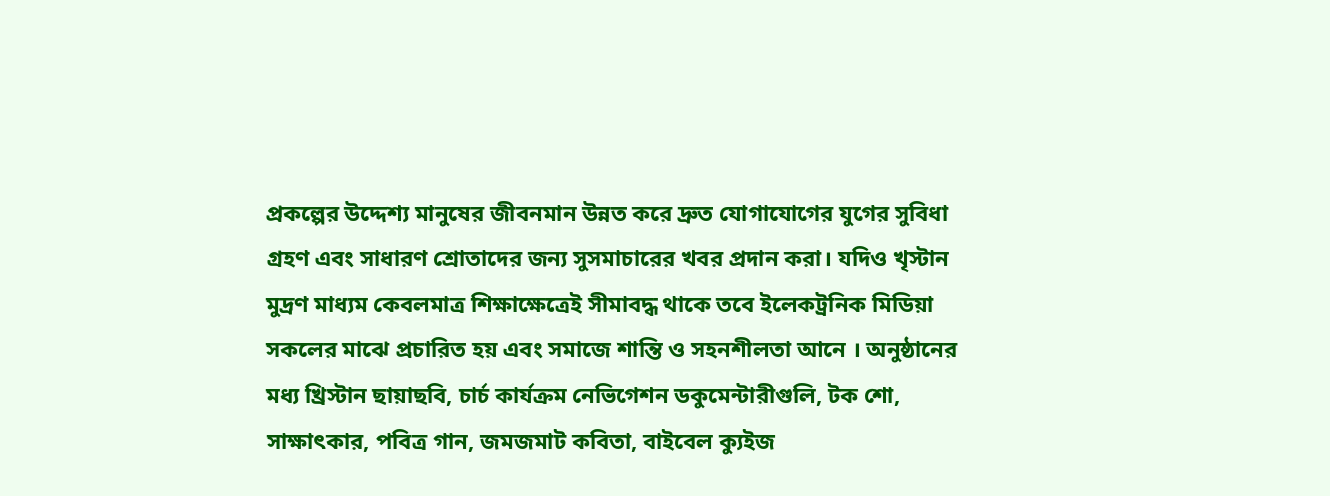প্রকল্পের উদ্দেশ্য মানুষের জীবনমান উন্নত করে দ্রুত যোগাযোগের যুগের সুবিধা গ্রহণ এবং সাধারণ শ্রোতাদের জন্য সুসমাচারের খবর প্রদান করা। যদিও খৃস্টান মুদ্রণ মাধ্যম কেবলমাত্র শিক্ষাক্ষেত্রেই সীমাবদ্ধ থাকে তবে ইলেকট্রনিক মিডিয়া সকলের মাঝে প্রচারিত হয় এবং সমাজে শান্তি ও সহনশীলতা আনে । অনুষ্ঠানের মধ্য খ্রিস্টান ছায়াছবি, চার্চ কার্যক্রম নেভিগেশন ডকুমেন্টারীগুলি, টক শো, সাক্ষাৎকার, পবিত্র গান, জমজমাট কবিতা, বাইবেল ক্যুইজ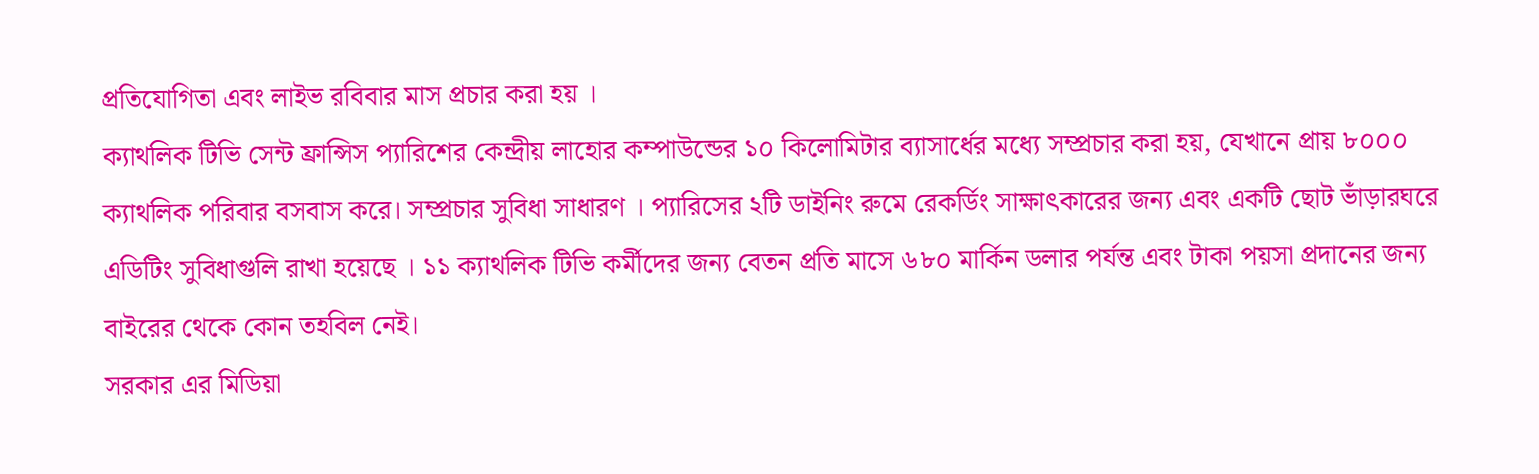প্রতিযোগিতা এবং লাইভ রবিবার মাস প্রচার করা হয় ।
ক্যাথলিক টিভি সেন্ট ফ্রান্সিস প্যারিশের কেন্দ্রীয় লাহোর কম্পাউন্ডের ১০ কিলোমিটার ব্যাসার্ধের মধ্যে সম্প্রচার করা হয়, যেখানে প্রায় ৮০০০ ক্যাথলিক পরিবার বসবাস করে। সম্প্রচার সুবিধা সাধারণ । প্যারিসের ২টি ডাইনিং রুমে রেকর্ডিং সাক্ষাৎকারের জন্য এবং একটি ছোট ভাঁড়ারঘরে এডিটিং সুবিধাগুলি রাখা হয়েছে । ১১ ক্যাথলিক টিভি কর্মীদের জন্য বেতন প্রতি মাসে ৬৮০ মার্কিন ডলার পর্যন্ত এবং টাকা পয়সা প্রদানের জন্য বাইরের থেকে কোন তহবিল নেই।
সরকার এর মিডিয়া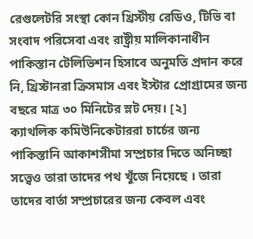রেগুলেটরি সংস্থা কোন খ্রিস্টীয় রেডিও, টিভি বা সংবাদ পরিসেবা এবং রাষ্ট্রীয় মালিকানাধীন পাকিস্তান টেলিভিশন হিসাবে অনুমতি প্রদান করে নি, খ্রিস্টানরা ক্রিসমাস এবং ইস্টার প্রোগ্রামের জন্য বছরে মাত্র ৩০ মিনিটের স্লট দেয়। [২]
ক্যাথলিক কমিউনিকেটাররা চার্চের জন্য পাকিস্তানি আকাশসীমা সম্প্রচার দিতে অনিচ্ছা সত্ত্বেও তারা তাদের পথ খুঁজে নিয়েছে । তারা তাদের বার্তা সম্প্রচারের জন্য কেবল এবং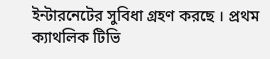ইন্টারনেটের সুবিধা গ্রহণ করছে । প্রথম ক্যাথলিক টিভি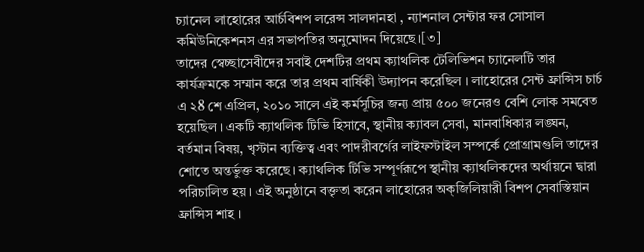চ্যানেল লাহোরের আর্চবিশপ লরেন্স সালদানহা , ন্যাশনাল সেন্টার ফর সোসাল কমিউনিকেশনস এর সভাপতির অনুমোদন দিয়েছে।[৩]
তাদের স্বেচ্ছাসেবীদের সবাই দেশটির প্রথম ক্যাথলিক টেলিভিশন চ্যানেলটি তার কার্যক্রমকে সম্মান করে তার প্রথম বার্ষিকী উদ্যাপন করেছিল । লাহোরের সেন্ট ফ্রান্সিস চার্চ এ ২8 শে এপ্রিল, ২০১০ সালে এই কর্মসূচির জন্য প্রায় ৫০০ জনেরও বেশি লোক সমবেত হয়েছিল । একটি ক্যাথলিক টিভি হিসাবে, স্থানীয় ক্যাবল সেবা, মানবাধিকার লঙ্ঘন, বর্তমান বিষয়, খৃস্টান ব্যক্তিত্ব এবং পাদরীবর্গের লাইফস্টাইল সম্পর্কে প্রোগ্রামগুলি তাদের শোতে অন্তর্ভুক্ত করেছে। ক্যাথলিক টিভি সম্পূর্ণরূপে স্থানীয় ক্যাথলিকদের অর্থায়নে দ্বারা পরিচালিত হয়। এই অনুষ্ঠানে বক্তৃতা করেন লাহোরের অক্জিলিয়ারী বিশপ সেবাস্তিয়ান ফ্রান্সিস শাহ ।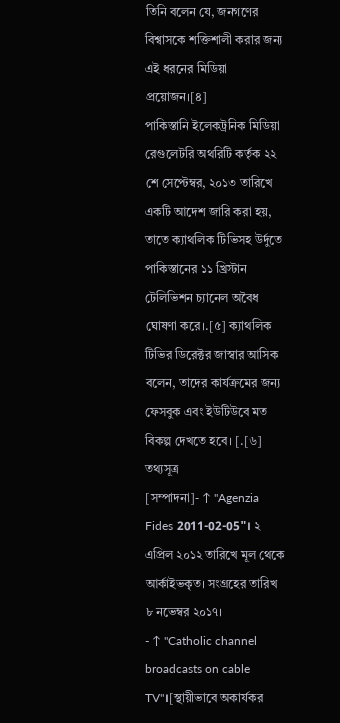তিনি বলেন যে, জনগণের বিশ্বাসকে শক্তিশালী করার জন্য এই ধরনের মিডিয়া প্রয়োজন।[৪]
পাকিস্তানি ইলেকট্রনিক মিডিয়া রেগুলেটরি অথরিটি কর্তৃক ২২ শে সেপ্টেম্বর, ২০১৩ তারিখে একটি আদেশ জারি করা হয়, তাতে ক্যাথলিক টিভিসহ উর্দুতে পাকিস্তানের ১১ খ্রিস্টান টেলিভিশন চ্যানেল অবৈধ ঘোষণা করে।.[৫] ক্যাথলিক টিভির ডিরেক্টর জাস্বার আসিক বলেন, তাদের কার্যক্রমের জন্য ফেসবুক এবং ইউটিউবে মত বিকল্প দেখতে হবে। [.[৬]
তথ্যসূত্র
[সম্পাদনা]- ↑ "Agenzia Fides 2011-02-05"। ২ এপ্রিল ২০১২ তারিখে মূল থেকে আর্কাইভকৃত। সংগ্রহের তারিখ ৮ নভেম্বর ২০১৭।
- ↑ "Catholic channel broadcasts on cable TV"।[স্থায়ীভাবে অকার্যকর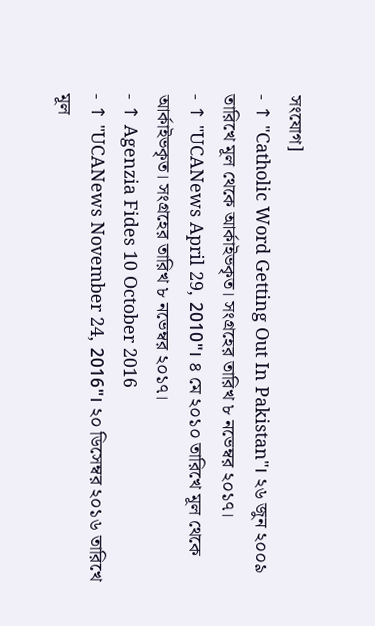সংযোগ]
- ↑ "Catholic Word Getting Out In Pakistan"। ২৬ জুন ২০০৯ তারিখে মূল থেকে আর্কাইভকৃত। সংগ্রহের তারিখ ৮ নভেম্বর ২০১৭।
- ↑ "UCANews April 29, 2010"। ৪ মে ২০১০ তারিখে মূল থেকে আর্কাইভকৃত। সংগ্রহের তারিখ ৮ নভেম্বর ২০১৭।
- ↑ Agenzia Fides 10 October 2016
- ↑ "UCANews November 24, 2016"। ২০ ডিসেম্বর ২০১৬ তারিখে মূল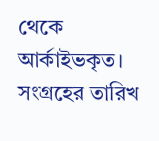থেকে আর্কাইভকৃত। সংগ্রহের তারিখ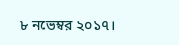৮ নভেম্বর ২০১৭।